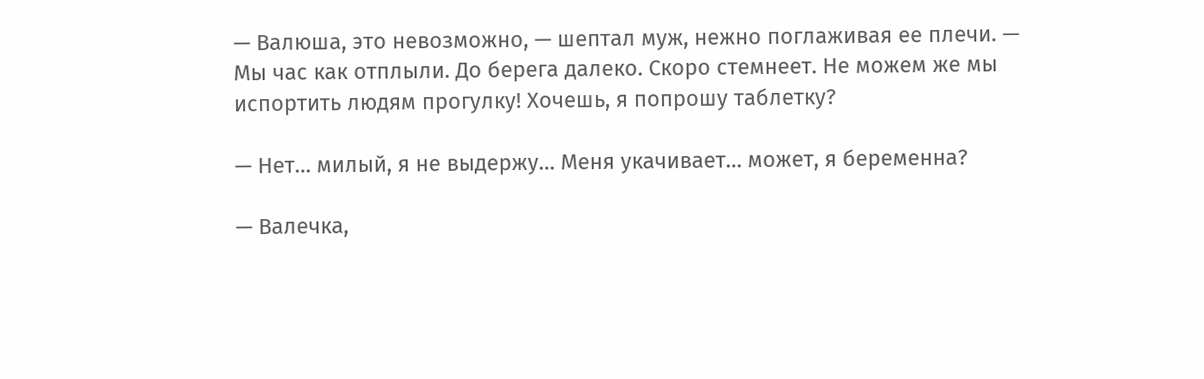— Валюша, это невозможно, — шептал муж, нежно поглаживая ее плечи. — Мы час как отплыли. До берега далеко. Скоро стемнеет. Не можем же мы испортить людям прогулку! Хочешь, я попрошу таблетку?

— Нет… милый, я не выдержу… Меня укачивает… может, я беременна?

— Валечка,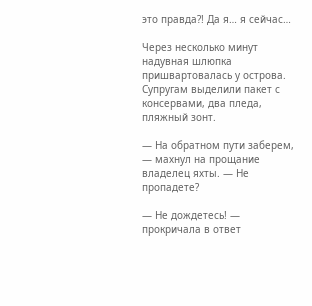это правда?! Да я… я сейчас…

Через несколько минут надувная шлюпка пришвартовалась у острова. Супругам выделили пакет с консервами, два пледа, пляжный зонт.

— На обратном пути заберем, — махнул на прощание владелец яхты. — Не пропадете?

— Не дождетесь! — прокричала в ответ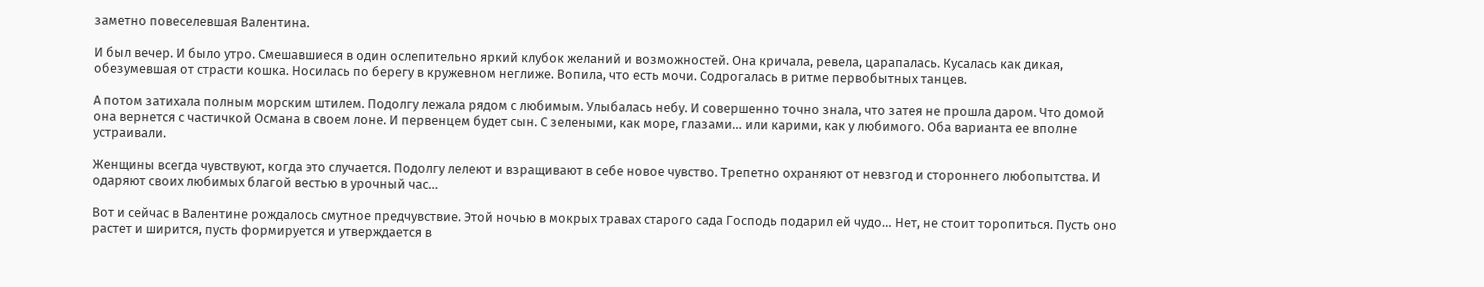заметно повеселевшая Валентина.

И был вечер. И было утро. Смешавшиеся в один ослепительно яркий клубок желаний и возможностей. Она кричала, ревела, царапалась. Кусалась как дикая, обезумевшая от страсти кошка. Носилась по берегу в кружевном неглиже. Вопила, что есть мочи. Содрогалась в ритме первобытных танцев.

А потом затихала полным морским штилем. Подолгу лежала рядом с любимым. Улыбалась небу. И совершенно точно знала, что затея не прошла даром. Что домой она вернется с частичкой Османа в своем лоне. И первенцем будет сын. С зелеными, как море, глазами… или карими, как у любимого. Оба варианта ее вполне устраивали.

Женщины всегда чувствуют, когда это случается. Подолгу лелеют и взращивают в себе новое чувство. Трепетно охраняют от невзгод и стороннего любопытства. И одаряют своих любимых благой вестью в урочный час…

Вот и сейчас в Валентине рождалось смутное предчувствие. Этой ночью в мокрых травах старого сада Господь подарил ей чудо… Нет, не стоит торопиться. Пусть оно растет и ширится, пусть формируется и утверждается в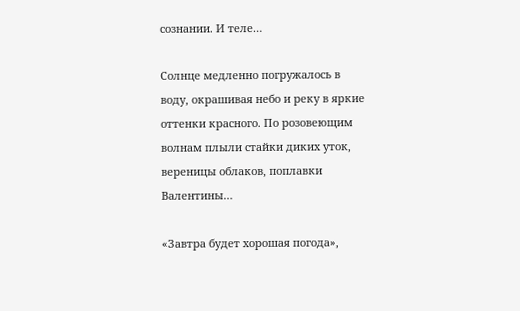сознании. И теле…

Солнце медленно погружалось в воду, окрашивая небо и реку в яркие оттенки красного. По розовеющим волнам плыли стайки диких уток, вереницы облаков, поплавки Валентины…

«Завтра будет хорошая погода»,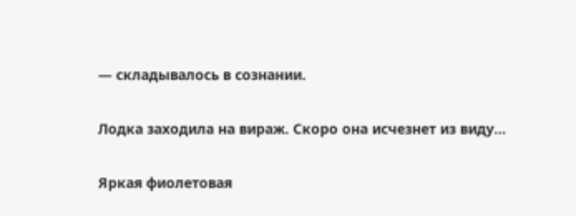— складывалось в сознании.

Лодка заходила на вираж. Скоро она исчезнет из виду…

Яркая фиолетовая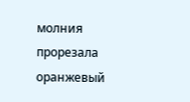молния прорезала оранжевый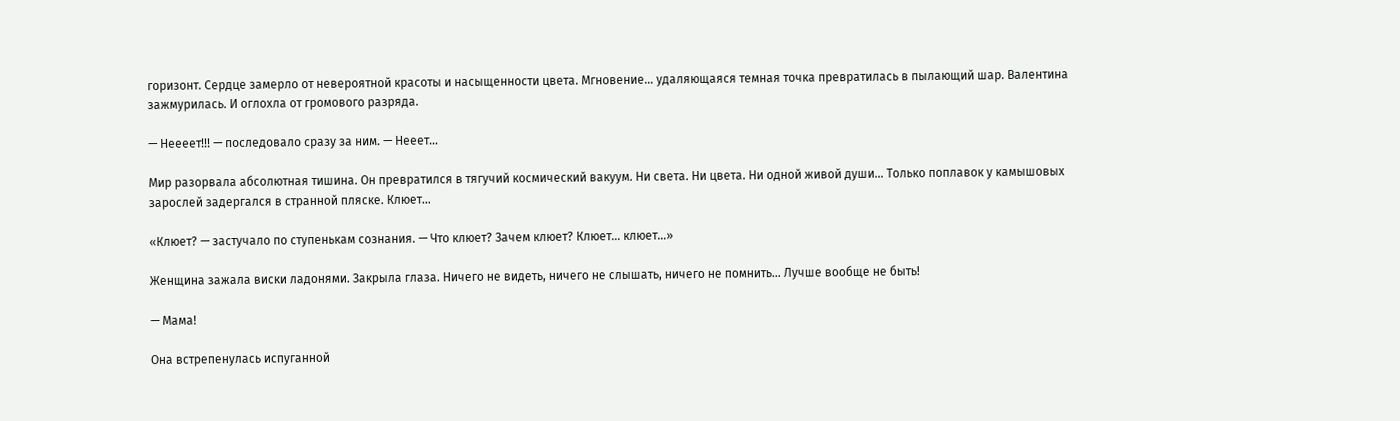горизонт. Сердце замерло от невероятной красоты и насыщенности цвета. Мгновение… удаляющаяся темная точка превратилась в пылающий шар. Валентина зажмурилась. И оглохла от громового разряда.

— Неееет!!! — последовало сразу за ним. — Нееет…

Мир разорвала абсолютная тишина. Он превратился в тягучий космический вакуум. Ни света. Ни цвета. Ни одной живой души… Только поплавок у камышовых зарослей задергался в странной пляске. Клюет…

«Клюет? — застучало по ступенькам сознания. — Что клюет? Зачем клюет? Клюет… клюет…»

Женщина зажала виски ладонями. Закрыла глаза. Ничего не видеть, ничего не слышать, ничего не помнить… Лучше вообще не быть!

— Мама!

Она встрепенулась испуганной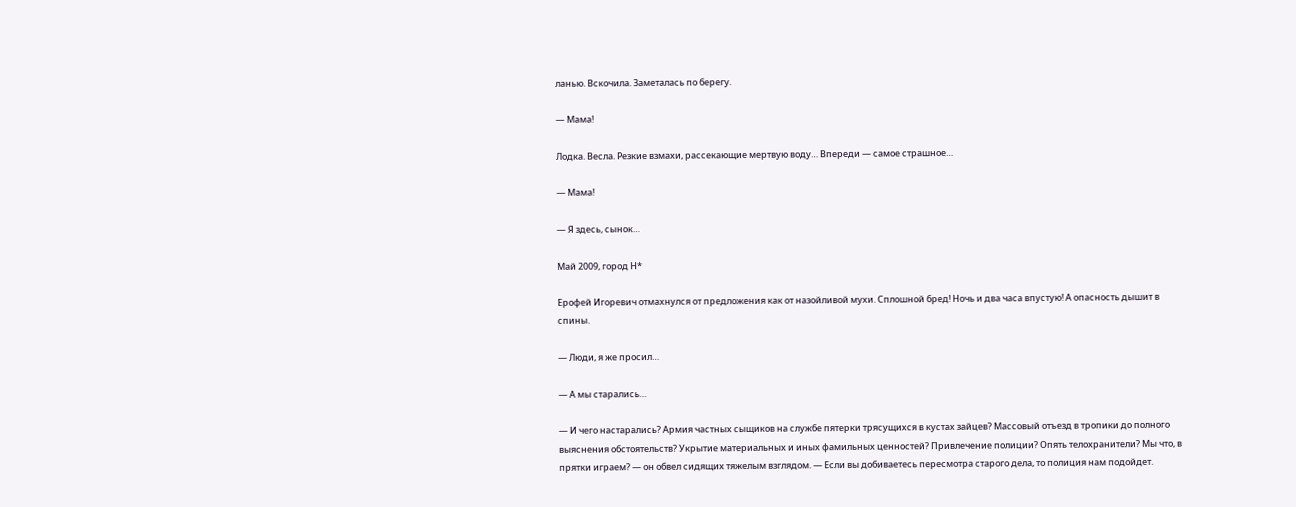ланью. Вскочила. Заметалась по берегу.

— Мама!

Лодка. Весла. Резкие взмахи, рассекающие мертвую воду… Впереди — самое страшное…

— Мама!

— Я здесь, сынок…

Май 2009, город Н*

Ерофей Игоревич отмахнулся от предложения как от назойливой мухи. Сплошной бред! Ночь и два часа впустую! А опасность дышит в спины.

— Люди, я же просил…

— А мы старались…

— И чего настарались? Армия частных сыщиков на службе пятерки трясущихся в кустах зайцев? Массовый отъезд в тропики до полного выяснения обстоятельств? Укрытие материальных и иных фамильных ценностей? Привлечение полиции? Опять телохранители? Мы что, в прятки играем? — он обвел сидящих тяжелым взглядом. — Если вы добиваетесь пересмотра старого дела, то полиция нам подойдет.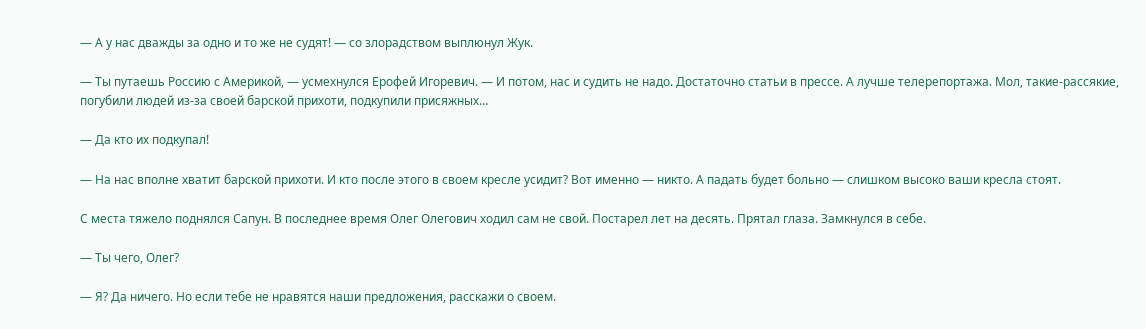— А у нас дважды за одно и то же не судят! — со злорадством выплюнул Жук.

— Ты путаешь Россию с Америкой, — усмехнулся Ерофей Игоревич. — И потом, нас и судить не надо. Достаточно статьи в прессе. А лучше телерепортажа. Мол, такие-рассякие, погубили людей из-за своей барской прихоти, подкупили присяжных…

— Да кто их подкупал!

— На нас вполне хватит барской прихоти. И кто после этого в своем кресле усидит? Вот именно — никто. А падать будет больно — слишком высоко ваши кресла стоят.

С места тяжело поднялся Сапун. В последнее время Олег Олегович ходил сам не свой. Постарел лет на десять. Прятал глаза. Замкнулся в себе.

— Ты чего, Олег?

— Я? Да ничего. Но если тебе не нравятся наши предложения, расскажи о своем.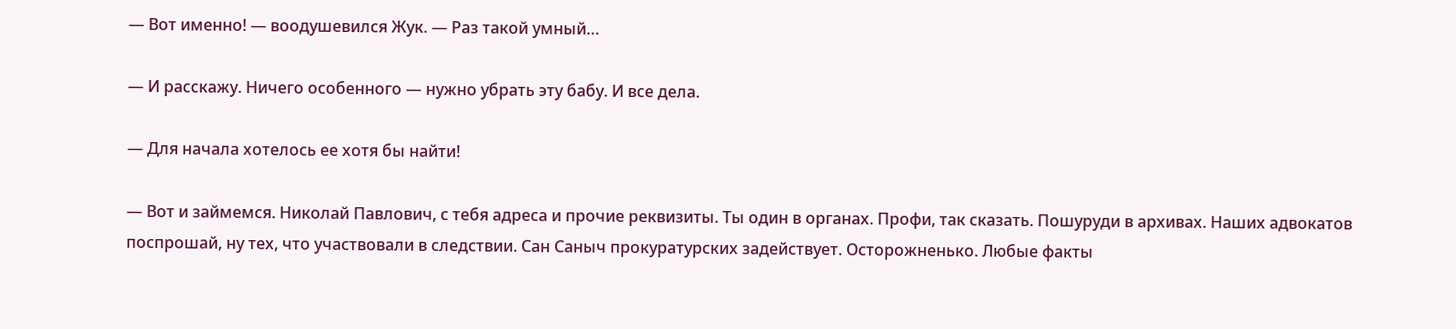— Вот именно! — воодушевился Жук. — Раз такой умный…

— И расскажу. Ничего особенного — нужно убрать эту бабу. И все дела.

— Для начала хотелось ее хотя бы найти!

— Вот и займемся. Николай Павлович, с тебя адреса и прочие реквизиты. Ты один в органах. Профи, так сказать. Пошуруди в архивах. Наших адвокатов поспрошай, ну тех, что участвовали в следствии. Сан Саныч прокуратурских задействует. Осторожненько. Любые факты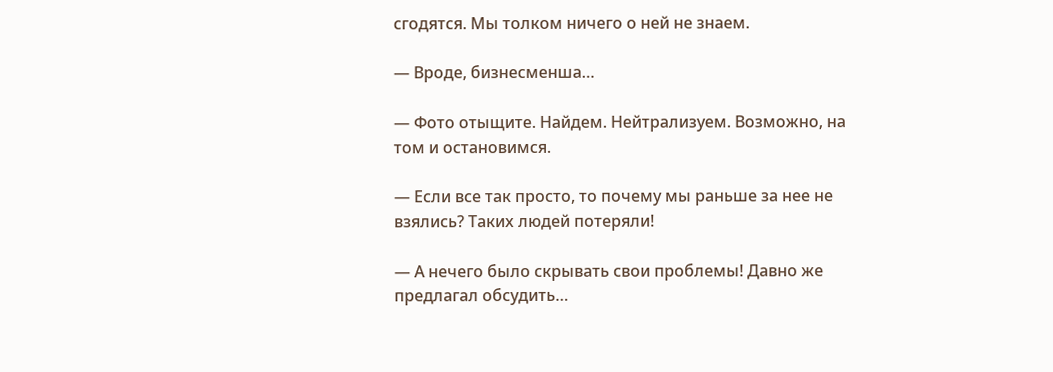сгодятся. Мы толком ничего о ней не знаем.

— Вроде, бизнесменша…

— Фото отыщите. Найдем. Нейтрализуем. Возможно, на том и остановимся.

— Если все так просто, то почему мы раньше за нее не взялись? Таких людей потеряли!

— А нечего было скрывать свои проблемы! Давно же предлагал обсудить…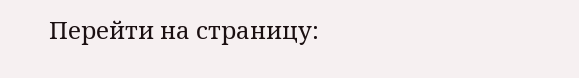Перейти на страницу: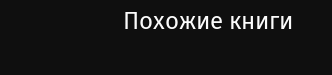Похожие книги